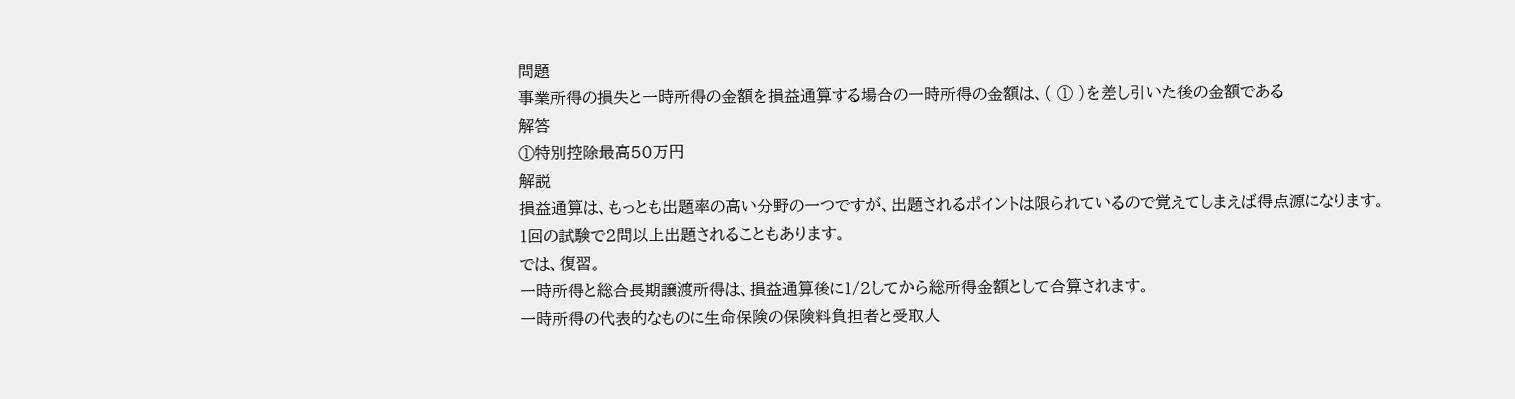問題
事業所得の損失と一時所得の金額を損益通算する場合の一時所得の金額は、( ① )を差し引いた後の金額である
解答
①特別控除最高50万円
解説
損益通算は、もっとも出題率の高い分野の一つですが、出題されるポイントは限られているので覚えてしまえば得点源になります。
1回の試験で2問以上出題されることもあります。
では、復習。
一時所得と総合長期譲渡所得は、損益通算後に1/2してから総所得金額として合算されます。
一時所得の代表的なものに生命保険の保険料負担者と受取人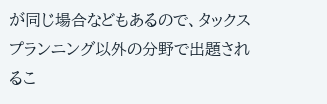が同じ場合などもあるので、タックスプランニング以外の分野で出題されるこ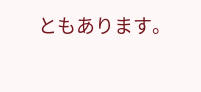ともあります。